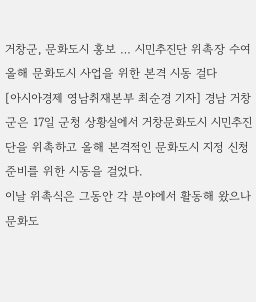거창군, 문화도시 홍보 … 시민추진단 위촉장 수여
올해 문화도시 사업을 위한 본격 시동 걸다
[아시아경제 영남취재본부 최순경 기자] 경남 거창군은 17일 군청 상황실에서 거창문화도시 시민추진단을 위촉하고 올해 본격적인 문화도시 지정 신청 준비를 위한 시동을 걸었다.
이날 위촉식은 그동안 각 분야에서 활동해 왔으나 문화도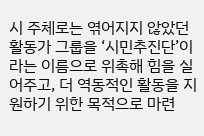시 주체로는 엮어지지 않았던 활동가 그룹을 ‘시민추진단’이라는 이름으로 위촉해 힘을 실어주고, 더 역동적인 활동을 지원하기 위한 목적으로 마련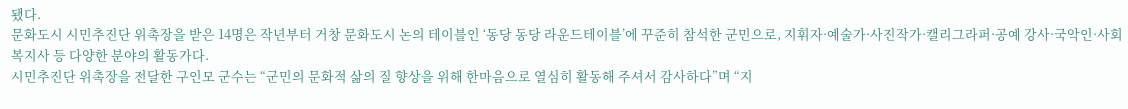됐다.
문화도시 시민추진단 위촉장을 받은 14명은 작년부터 거창 문화도시 논의 테이블인 ‘동당 동당 라운드테이블’에 꾸준히 참석한 군민으로, 지휘자·예술가·사진작가·캘리그라퍼·공예 강사·국악인·사회복지사 등 다양한 분야의 활동가다.
시민추진단 위촉장을 전달한 구인모 군수는 “군민의 문화적 삶의 질 향상을 위해 한마음으로 열심히 활동해 주셔서 감사하다”며 “지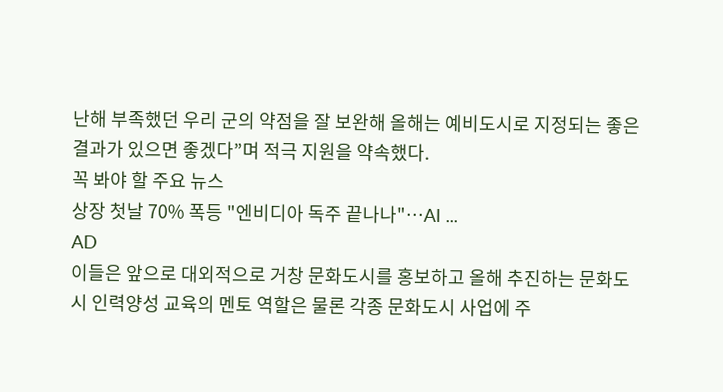난해 부족했던 우리 군의 약점을 잘 보완해 올해는 예비도시로 지정되는 좋은 결과가 있으면 좋겠다”며 적극 지원을 약속했다.
꼭 봐야 할 주요 뉴스
상장 첫날 70% 폭등 "엔비디아 독주 끝나나"…AI ...
AD
이들은 앞으로 대외적으로 거창 문화도시를 홍보하고 올해 추진하는 문화도시 인력양성 교육의 멘토 역할은 물론 각종 문화도시 사업에 주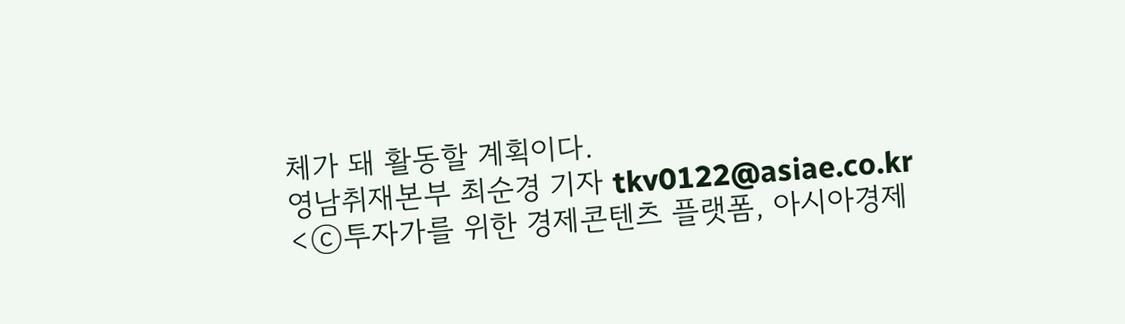체가 돼 활동할 계획이다.
영남취재본부 최순경 기자 tkv0122@asiae.co.kr
<ⓒ투자가를 위한 경제콘텐츠 플랫폼, 아시아경제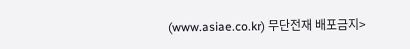(www.asiae.co.kr) 무단전재 배포금지>